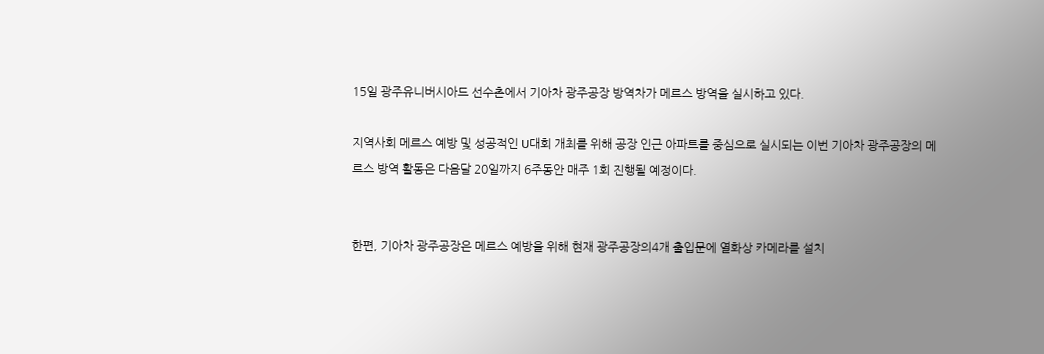15일 광주유니버시아드 선수촌에서 기아차 광주공장 방역차가 메르스 방역을 실시하고 있다.

지역사회 메르스 예방 및 성공적인 U대회 개최를 위해 공장 인근 아파트를 중심으로 실시되는 이번 기아차 광주공장의 메르스 방역 활동은 다음달 20일까지 6주동안 매주 1회 진행될 예정이다.


한편, 기아차 광주공장은 메르스 예방을 위해 현재 광주공장의4개 출입문에 열화상 카메라를 설치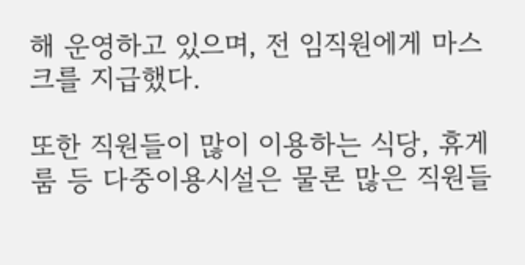해 운영하고 있으며, 전 임직원에게 마스크를 지급했다.

또한 직원들이 많이 이용하는 식당, 휴게룸 등 다중이용시설은 물론 많은 직원들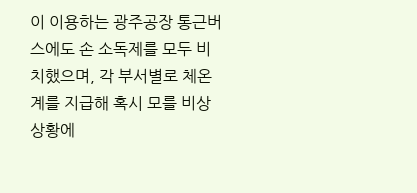이 이용하는 광주공장 통근버스에도 손 소독제를 모두 비치했으며, 각 부서별로 체온계를 지급해 혹시 모를 비상상황에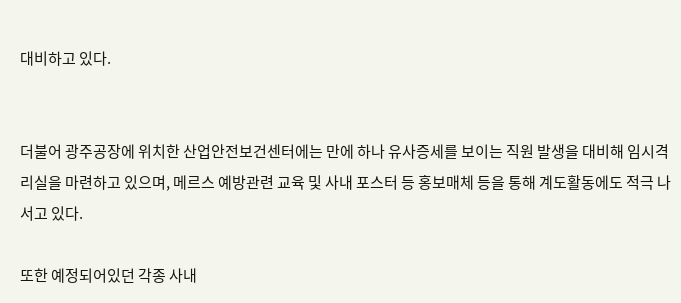대비하고 있다.


더불어 광주공장에 위치한 산업안전보건센터에는 만에 하나 유사증세를 보이는 직원 발생을 대비해 임시격리실을 마련하고 있으며, 메르스 예방관련 교육 및 사내 포스터 등 홍보매체 등을 통해 계도활동에도 적극 나서고 있다.

또한 예정되어있던 각종 사내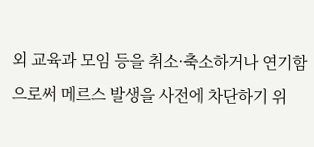외 교육과 모임 등을 취소·축소하거나 연기함으로써 메르스 발생을 사전에 차단하기 위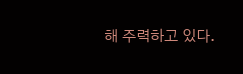해 주력하고 있다.